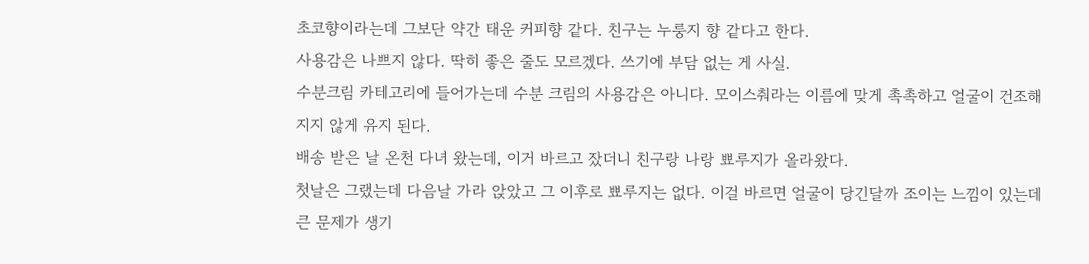초코향이라는데 그보단 약간 태운 커피향 같다. 친구는 누룽지 향 같다고 한다.
사용감은 나쁘지 않다. 딱히 좋은 줄도 모르겠다. 쓰기에 부담 없는 게 사실.
수분크림 카테고리에 들어가는데 수분 크림의 사용감은 아니다. 모이스춰라는 이름에 맞게 촉촉하고 얼굴이 건조해지지 않게 유지 된다.
배송 받은 날 온천 다녀 왔는데, 이거 바르고 잤더니 친구랑 나랑 뾰루지가 올라왔다.
첫날은 그랬는데 다음날 가라 앉았고 그 이후로 뾰루지는 없다. 이걸 바르면 얼굴이 당긴달까 조이는 느낌이 있는데
큰 문제가 생기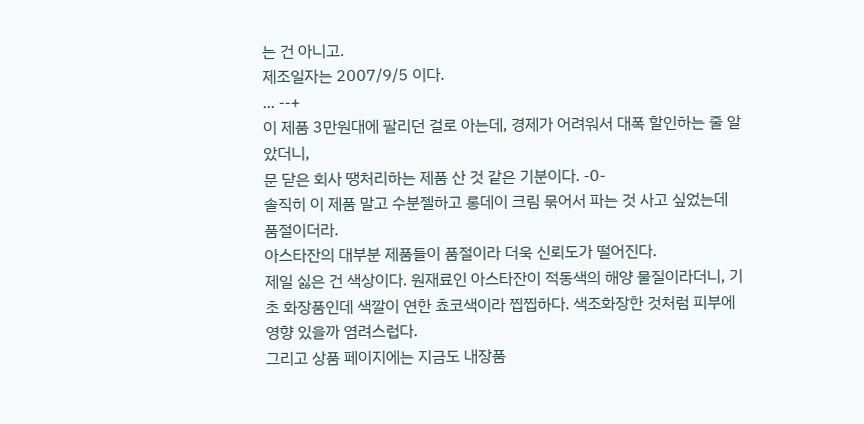는 건 아니고.
제조일자는 2007/9/5 이다.
... --+
이 제품 3만원대에 팔리던 걸로 아는데, 경제가 어려워서 대폭 할인하는 줄 알았더니,
문 닫은 회사 땡처리하는 제품 산 것 같은 기분이다. -0-
솔직히 이 제품 말고 수분젤하고 롱데이 크림 묶어서 파는 것 사고 싶었는데 품절이더라.
아스타잔의 대부분 제품들이 품절이라 더욱 신뢰도가 떨어진다.
제일 싫은 건 색상이다. 원재료인 아스타잔이 적동색의 해양 물질이라더니, 기초 화장품인데 색깔이 연한 쵸코색이라 찝찝하다. 색조화장한 것처럼 피부에 영향 있을까 염려스럽다.
그리고 상품 페이지에는 지금도 내장품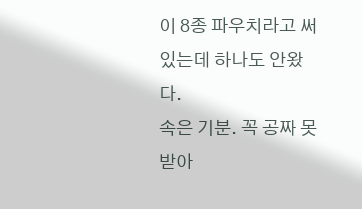이 8종 파우치라고 써 있는데 하나도 안왔다.
속은 기분. 꼭 공짜 못 받아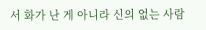서 화가 난 게 아니라 신의 없는 사람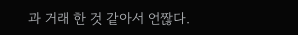과 거래 한 것 같아서 언짢다.